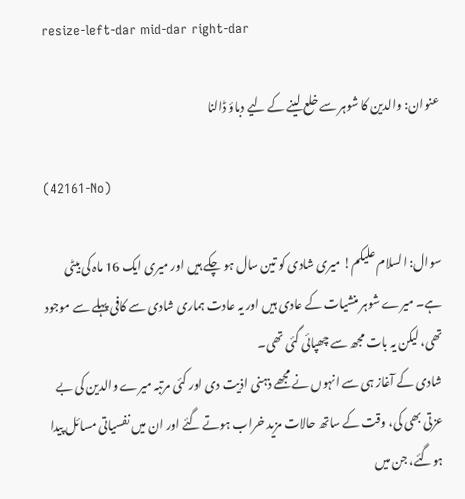resize-left-dar mid-dar right-dar

عنوان: والدین کا شوہر سے خلع لینے کے لیے دباؤ ڈالنا

(42161-No)

سوال: السلام علیکم! میری شادی کو تین سال ہو چکے ہیں اور میری ایک 16 ماہ کی بیٹی ہے۔ میرے شوہر منشیات کے عادی ہیں اور یہ عادت ہماری شادی سے کافی پہلے سے موجود تھی، لیکن یہ بات مجھ سے چھپائی گئی تھی۔
شادی کے آغاز ہی سے انہوں نے مجھے ذہنی اذیت دی اور کئی مرتبہ میرے والدین کی بے عزتی بھی کی، وقت کے ساتھ حالات مزید خراب ہوتے گئے اور ان میں نفسیاتی مسائل پیدا ہوگئے، جن میں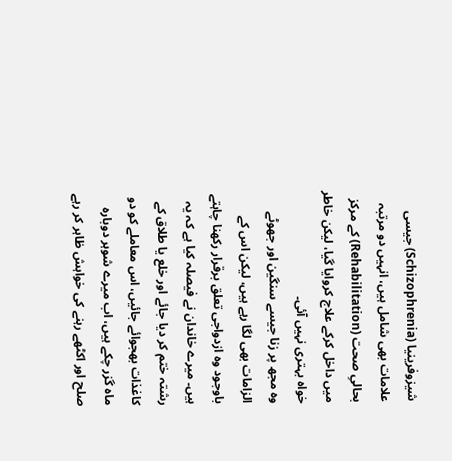شیزوفرینیا (Schizophrenia) جیسی علامات بھی شامل ہیں، انہیں دو مرتبہ بحالیِ صحت (Rehabilitation) کے مرکز میں داخل کرکے علاج کروایا گیا، لیکن خاطر خواہ بہتری نہیں آئی۔
وہ مجھ پر زنا جیسے سنگین اور جھوٹے الزامات بھی لگا رہے ہیں، لیکن اس کے باوجود وہ ازدواجی تعلق برقرار رکھنا چاہتے ہیں۔ میرے خاندان نے فیصلہ کیا ہے کہ یہ رشتہ ختم کر دیا جائے اور خلع یا طلاق کے کاغذات بھجوائے جائیں، اس معاملے کو دو ماہ گزر چکے ہیں، اب میرے شوہر دوبارہ صلح اور اکٹھے رہنے کی خواہش ظاہر کر رہے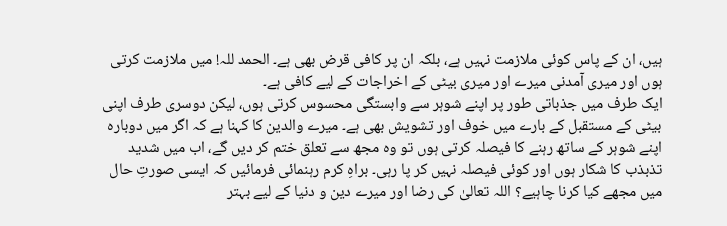ہیں، ان کے پاس کوئی ملازمت نہیں ہے، بلکہ ان پر کافی قرض بھی ہے۔ الحمد للہ! میں ملازمت کرتی ہوں اور میری آمدنی میرے اور میری بیٹی کے اخراجات کے لیے کافی ہے۔
ایک طرف میں جذباتی طور پر اپنے شوہر سے وابستگی محسوس کرتی ہوں، لیکن دوسری طرف اپنی بیٹی کے مستقبل کے بارے میں خوف اور تشویش بھی ہے۔ میرے والدین کا کہنا ہے کہ اگر میں دوبارہ اپنے شوہر کے ساتھ رہنے کا فیصلہ کرتی ہوں تو وہ مجھ سے تعلق ختم کر دیں گے، اب میں شدید تذبذب کا شکار ہوں اور کوئی فیصلہ نہیں کر پا رہی۔ براہِ کرم رہنمائی فرمائیں کہ ایسی صورتِ حال میں مجھے کیا کرنا چاہیے؟ اللہ تعالیٰ کی رضا اور میرے دین و دنیا کے لیے بہتر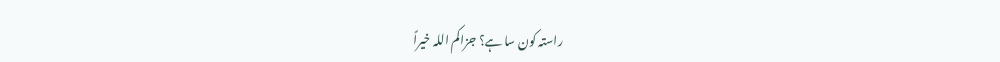راستہ کون سا ہے؟ جزاکم اللہ خیراً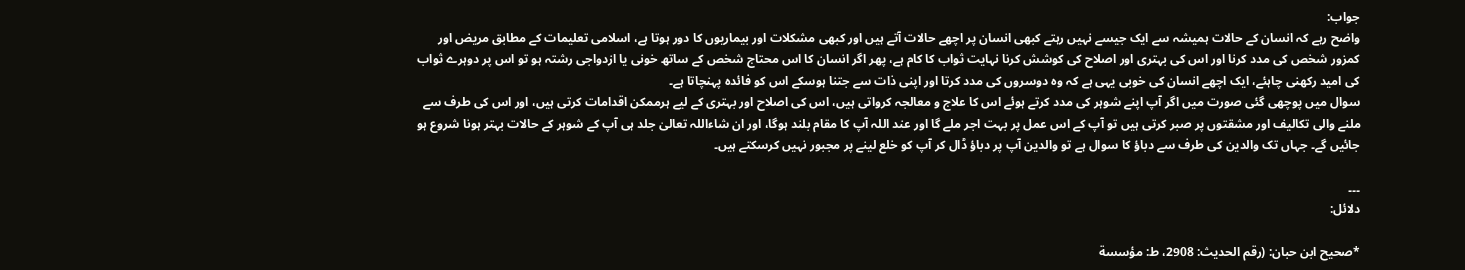جواب:
واضح رہے کہ انسان کے حالات ہمیشہ سے ایک جیسے نہیں رہتے کبھی انسان پر اچھے حالات آتے ہیں اور کبھی مشکلات اور بیماریوں کا دور ہوتا ہے، اسلامی تعلیمات کے مطابق مریض اور کمزور شخص کی مدد کرنا اور اس کی بہتری اور اصلاح کی کوشش کرنا نہایت ثواب کا کام ہے، پھر اگر انسان کا اس محتاج شخص کے ساتھ خونی یا ازدواجی رشتہ ہو تو اس پر دوہرے ثواب کی امید رکھنی چاہئے، ایک اچھے انسان کی خوبی یہی ہے کہ وہ دوسروں کی مدد کرتا اور اپنی ذات سے جتنا ہوسکے اس کو فائدہ پہنچاتا ہے۔
سوال میں پوچھی گئی صورت میں اگر آپ اپنے شوہر کی مدد کرتے ہوئے اس کا علاج و معالجہ کرواتی ہیں، اس کی اصلاح اور بہتری کے لیے ہرممکن اقدامات کرتی ہیں، اور اس کی طرف سے ملنے والی تکالیف اور مشقتوں پر صبر کرتی ہیں تو آپ کے اس عمل پر بہت اجر ملے گا اور عند اللہ آپ کا مقام بلند ہوگا، اور ان شاءاللہ تعالیٰ جلد ہی آپ کے شوہر کے حالات بہتر ہونا شروع ہو جائیں گے۔ جہاں تک والدین کی طرف سے دباؤ کا سوال ہے تو والدین آپ پر دباؤ ڈال کر آپ کو خلع لینے پر مجبور نہیں کرسکتے ہیں۔

۔۔۔
دلائل:

*صحيح ابن حبان: (رقم الحدیث: 2908، ط: مؤسسة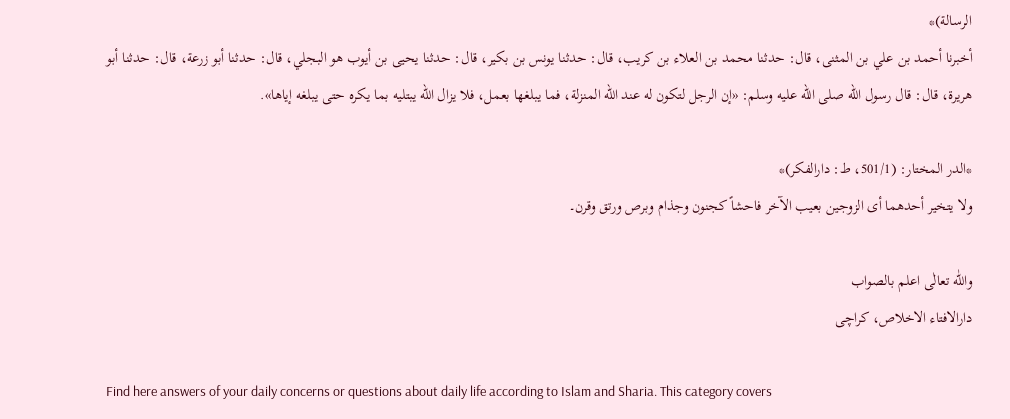الرسالة)*
أخبرنا أحمد بن علي بن المثنى، قال: حدثنا محمد بن العلاء بن كريب، قال: حدثنا يونس بن بكير، قال: حدثنا يحيى بن أيوب هو البجلي، قال: حدثنا أبو زرعة، قال: حدثنا أبو هريرة، قال: قال رسول الله صلى الله عليه وسلم: «إن الرجل لتكون له عند الله المنزلة، فما يبلغها بعمل، فلا يزال الله يبتليه بما يكره حتى يبلغه إياها».

*الدر المختار: (501/1، ط: دارالفکر)*
ولا یتخیر أحدهما أی الزوجین بعیب الآخر فاحشاً کجنون وجذام وبرص ورتق وقرن۔

واللّٰه تعالٰی اعلم بالصواب
دارالافتاء الاخلاص، کراچی

Find here answers of your daily concerns or questions about daily life according to Islam and Sharia. This category covers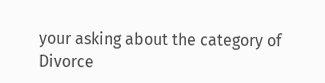your asking about the category of Divorce